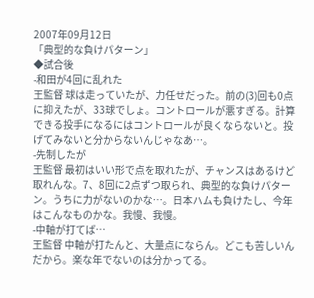2007年09月12日
「典型的な負けパターン」
◆試合後
-和田が4回に乱れた
王監督 球は走っていたが、力任せだった。前の(3)回も0点に抑えたが、33球でしょ。コントロールが悪すぎる。計算できる投手になるにはコントロールが良くならないと。投げてみないと分からないんじゃなあ…。
-先制したが
王監督 最初はいい形で点を取れたが、チャンスはあるけど取れんな。7、8回に2点ずつ取られ、典型的な負けパターン。うちに力がないのかな…。日本ハムも負けたし、今年はこんなものかな。我慢、我慢。
-中軸が打てば…
王監督 中軸が打たんと、大量点にならん。どこも苦しいんだから。楽な年でないのは分かってる。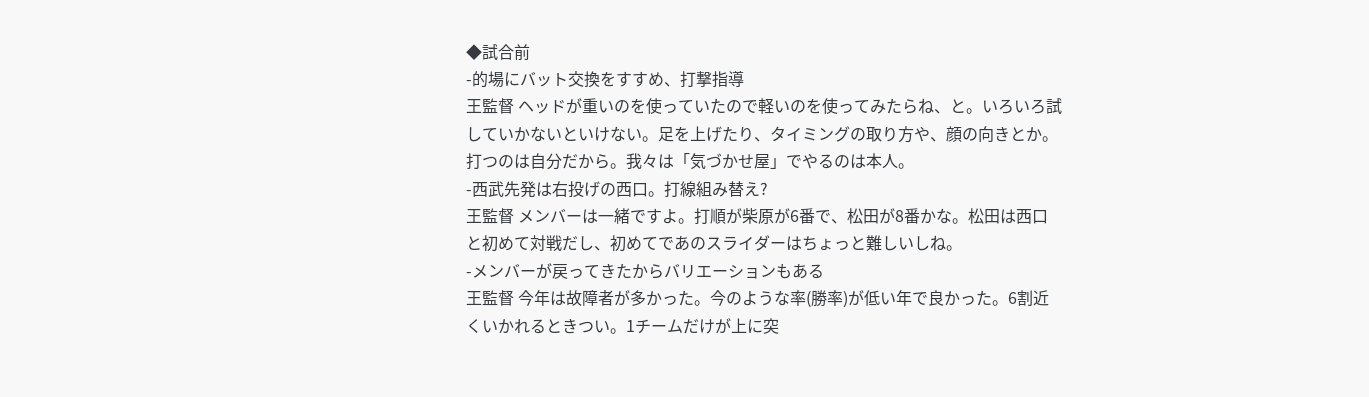◆試合前
-的場にバット交換をすすめ、打撃指導
王監督 ヘッドが重いのを使っていたので軽いのを使ってみたらね、と。いろいろ試していかないといけない。足を上げたり、タイミングの取り方や、顔の向きとか。打つのは自分だから。我々は「気づかせ屋」でやるのは本人。
-西武先発は右投げの西口。打線組み替え?
王監督 メンバーは一緒ですよ。打順が柴原が6番で、松田が8番かな。松田は西口と初めて対戦だし、初めてであのスライダーはちょっと難しいしね。
-メンバーが戻ってきたからバリエーションもある
王監督 今年は故障者が多かった。今のような率(勝率)が低い年で良かった。6割近くいかれるときつい。1チームだけが上に突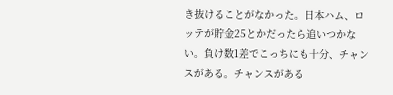き抜けることがなかった。日本ハム、ロッテが貯金25とかだったら追いつかない。負け数1差でこっちにも十分、チャンスがある。チャンスがある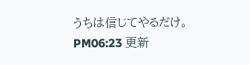うちは信じてやるだけ。
PM06:23 更新